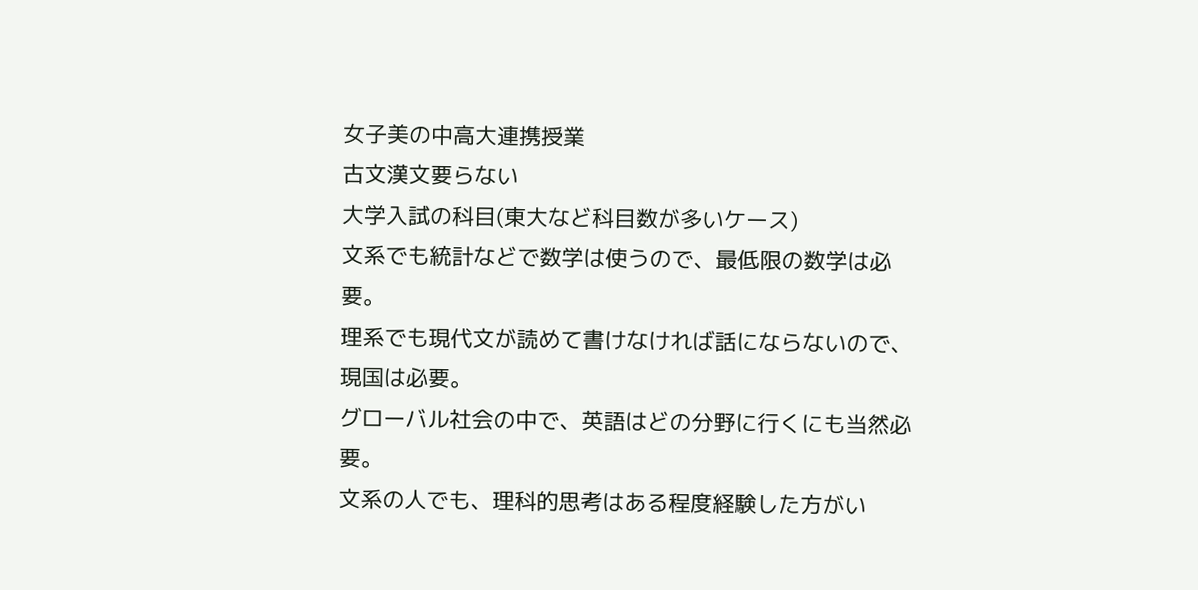女子美の中高大連携授業
古文漢文要らない
大学入試の科目(東大など科目数が多いケース)
文系でも統計などで数学は使うので、最低限の数学は必要。
理系でも現代文が読めて書けなければ話にならないので、現国は必要。
グローバル社会の中で、英語はどの分野に行くにも当然必要。
文系の人でも、理科的思考はある程度経験した方がい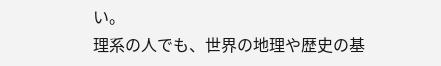い。
理系の人でも、世界の地理や歴史の基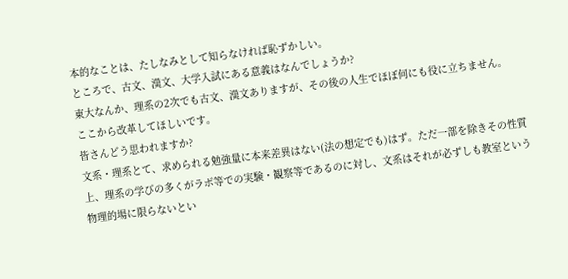本的なことは、たしなみとして知らなければ恥ずかしい。
ところで、古文、漢文、大学入試にある意義はなんでしょうか?
東大なんか、理系の2次でも古文、漢文ありますが、その後の人生でほぼ何にも役に立ちません。
ここから改革してほしいです。
皆さんどう思われますか?
文系・理系とて、求められる勉強量に本来差異はない(法の想定でも)はず。ただ一部を除きその性質上、理系の学びの多くがラボ等での実験・観察等であるのに対し、文系はそれが必ずしも教室という物理的場に限らないとい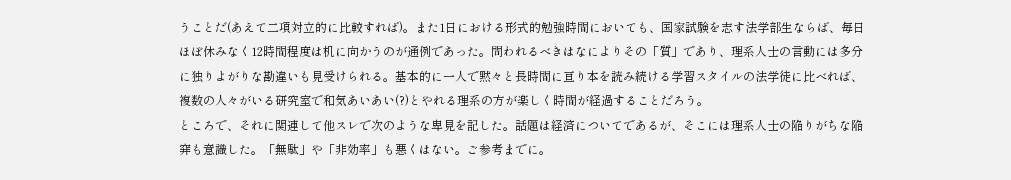うことだ(あえて二項対立的に比較すれば)。また1日における形式的勉強時間においても、国家試験を志す法学部生ならば、毎日ほぼ休みなく12時間程度は机に向かうのが通例であった。問われるべきはなによりその「質」であり、理系人士の言動には多分に独りよがりな勘違いも見受けられる。基本的に一人で黙々と長時間に亘り本を読み続ける学習スタイルの法学徒に比べれば、複数の人々がいる研究室で和気あいあい(?)とやれる理系の方が楽しく時間が経過することだろう。
ところで、それに関連して他スレで次のような卑見を記した。話題は経済についてであるが、そこには理系人士の陥りがちな陥穽も意識した。「無駄」や「非効率」も悪くはない。ご参考までに。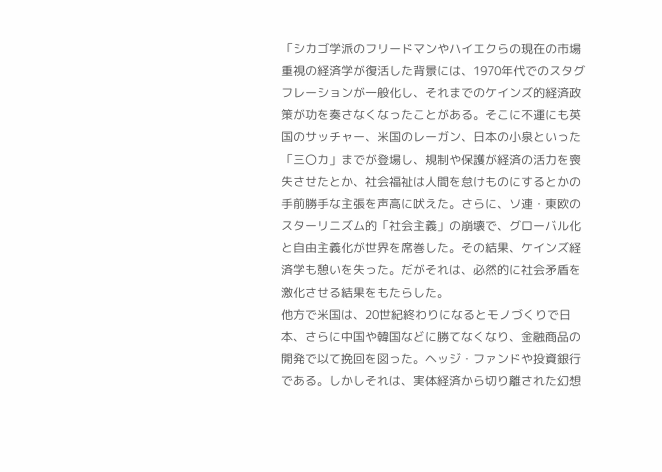「シカゴ学派のフリードマンやハイエクらの現在の市場重視の経済学が復活した背景には、1970年代でのスタグフレーションが一般化し、それまでのケインズ的経済政策が功を奏さなくなったことがある。そこに不運にも英国のサッチャー、米国のレーガン、日本の小泉といった「三〇カ」までが登場し、規制や保護が経済の活力を喪失させたとか、社会福祉は人間を怠けものにするとかの手前勝手な主張を声高に吠えた。さらに、ソ連・東欧のスターリニズム的「社会主義」の崩壊で、グローバル化と自由主義化が世界を席巻した。その結果、ケインズ経済学も憩いを失った。だがそれは、必然的に社会矛盾を激化させる結果をもたらした。
他方で米国は、20世紀終わりになるとモノづくりで日本、さらに中国や韓国などに勝てなくなり、金融商品の開発で以て挽回を図った。ヘッジ・ファンドや投資銀行である。しかしそれは、実体経済から切り離された幻想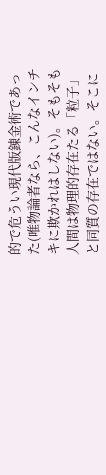的で危うい現代版錬金術であった(唯物論者なら、こんなインチキに欺かれはしない)。そもそも人間は物理的存在たる「粒子」と同質の存在ではない。そこに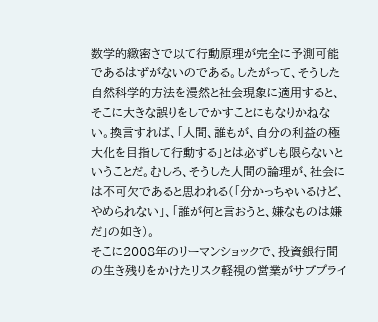数学的緻密さで以て行動原理が完全に予測可能であるはずがないのである。したがって、そうした自然科学的方法を漫然と社会現象に適用すると、そこに大きな誤りをしでかすことにもなりかねない。換言すれば、「人間、誰もが、自分の利益の極大化を目指して行動する」とは必ずしも限らないということだ。むしろ、そうした人間の論理が、社会には不可欠であると思われる(「分かっちゃいるけど、やめられない」、「誰が何と言おうと、嫌なものは嫌だ」の如き)。
そこに2008年のリーマンショックで、投資銀行間の生き残りをかけたリスク軽視の営業がサブプライ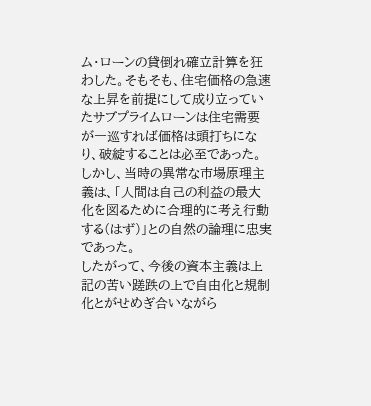ム・ローンの貸倒れ確立計算を狂わした。そもそも、住宅価格の急速な上昇を前提にして成り立っていたサブプライムローンは住宅需要が一巡すれば価格は頭打ちになり、破綻することは必至であった。しかし、当時の異常な市場原理主義は、「人間は自己の利益の最大化を図るために合理的に考え行動する(はず)」との自然の論理に忠実であった。
したがって、今後の資本主義は上記の苦い蹉跌の上で自由化と規制化とがせめぎ合いながら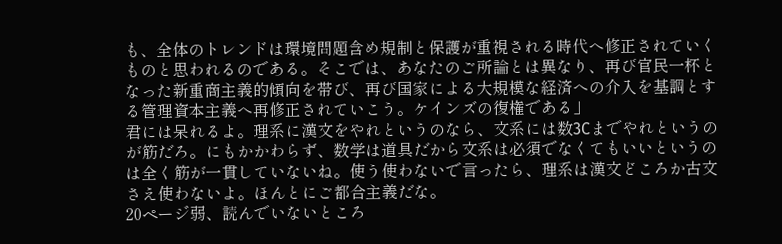も、全体のトレンドは環境問題含め規制と保護が重視される時代へ修正されていくものと思われるのである。そこでは、あなたのご所論とは異なり、再び官民一杯となった新重商主義的傾向を帯び、再び国家による大規模な経済への介入を基調とする管理資本主義へ再修正されていこう。ケインズの復権である」
君には呆れるよ。理系に漢文をやれというのなら、文系には数3Cまでやれというのが筋だろ。にもかかわらず、数学は道具だから文系は必須でなくてもいいというのは全く筋が一貫していないね。使う使わないで言ったら、理系は漢文どころか古文さえ使わないよ。ほんとにご都合主義だな。
20ページ弱、読んでいないところ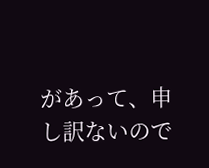があって、申し訳ないので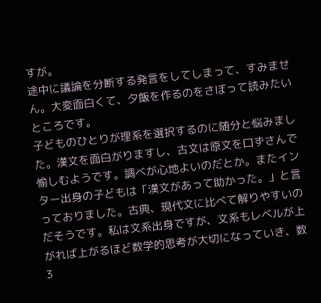すが。
途中に議論を分断する発言をしてしまって、すみません。大変面白くて、夕飯を作るのをさぼって読みたいところです。
子どものひとりが理系を選択するのに随分と悩みました。漢文を面白がりますし、古文は原文を口ずさんで愉しむようです。調べが心地よいのだとか。またインター出身の子どもは「漢文があって助かった。」と言っておりました。古典、現代文に比べて解りやすいのだそうです。私は文系出身ですが、文系もレベルが上がれば上がるほど数学的思考が大切になっていき、数3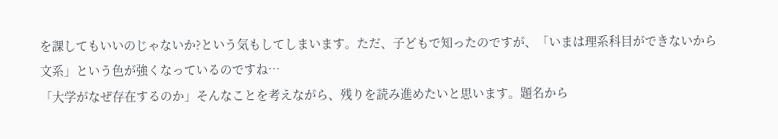を課してもいいのじゃないか?という気もしてしまいます。ただ、子どもで知ったのですが、「いまは理系科目ができないから文系」という色が強くなっているのですね…
「大学がなぜ存在するのか」そんなことを考えながら、残りを読み進めたいと思います。題名から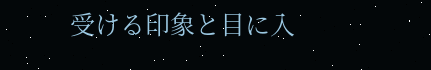受ける印象と目に入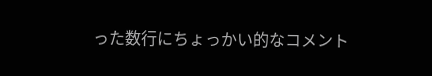った数行にちょっかい的なコメント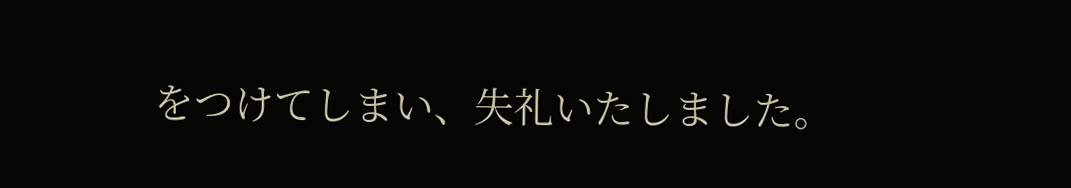をつけてしまい、失礼いたしました。